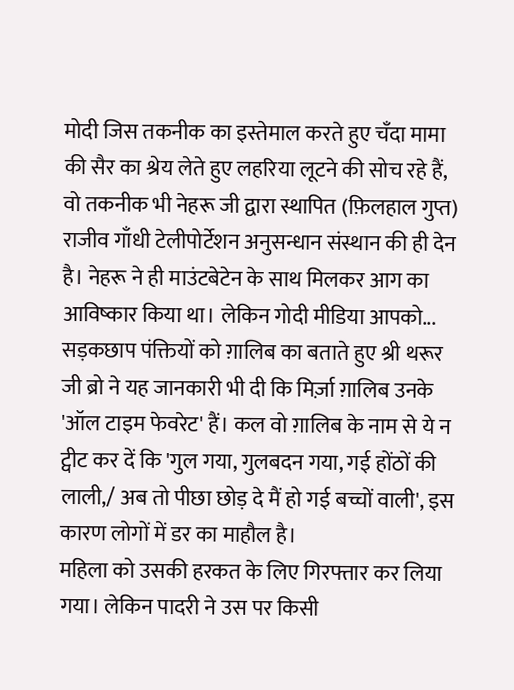मोदी जिस तकनीक का इस्तेमाल करते हुए चँदा मामा की सैर का श्रेय लेते हुए लहरिया लूटने की सोच रहे हैं, वो तकनीक भी नेहरू जी द्वारा स्थापित (फ़िलहाल गुप्त) राजीव गाँधी टेलीपोर्टेशन अनुसन्धान संस्थान की ही देन है। नेहरू ने ही माउंटबेटेन के साथ मिलकर आग का आविष्कार किया था। लेकिन गोदी मीडिया आपको...
सड़कछाप पंक्तियों को ग़ालिब का बताते हुए श्री थरूर जी ब्रो ने यह जानकारी भी दी कि मिर्ज़ा ग़ालिब उनके 'ऑल टाइम फेवरेट' हैं। कल वो ग़ालिब के नाम से ये न ट्वीट कर दें कि 'गुल गया, गुलबदन गया, गई होंठों की लाली,/ अब तो पीछा छोड़ दे मैं हो गई बच्चों वाली', इस कारण लोगों में डर का माहौल है।
महिला को उसकी हरकत के लिए गिरफ्तार कर लिया गया। लेकिन पादरी ने उस पर किसी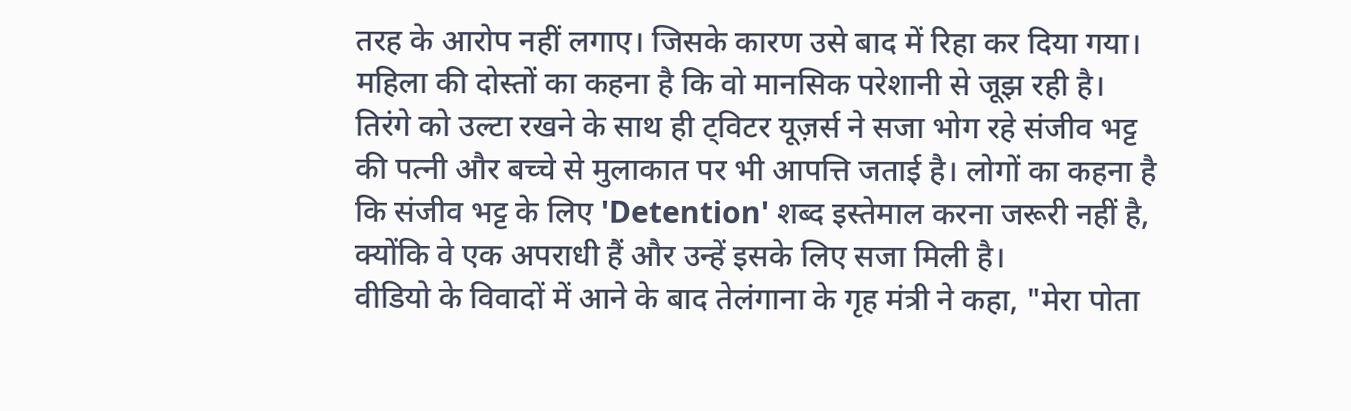तरह के आरोप नहीं लगाए। जिसके कारण उसे बाद में रिहा कर दिया गया। महिला की दोस्तों का कहना है कि वो मानसिक परेशानी से जूझ रही है।
तिरंगे को उल्टा रखने के साथ ही ट्विटर यूज़र्स ने सजा भोग रहे संजीव भट्ट की पत्नी और बच्चे से मुलाकात पर भी आपत्ति जताई है। लोगों का कहना है कि संजीव भट्ट के लिए 'Detention' शब्द इस्तेमाल करना जरूरी नहीं है, क्योंकि वे एक अपराधी हैं और उन्हें इसके लिए सजा मिली है।
वीडियो के विवादों में आने के बाद तेलंगाना के गृह मंत्री ने कहा, "मेरा पोता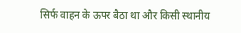सिर्फ वाहन के ऊपर बैठा था और किसी स्थानीय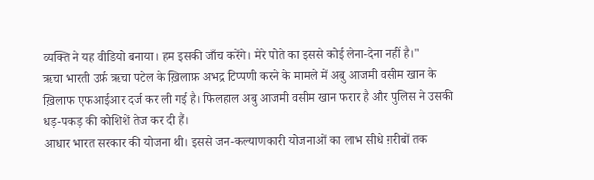व्यक्ति ने यह वीडियो बनाया। हम इसकी जाँच करेंगे। मेरे पोते का इससे कोई लेना-देना नहीं है।"
ऋचा भारती उर्फ़ ऋचा पटेल के ख़िलाफ़ अभद्र टिप्पणी करने के मामले में अबु आजमी वसीम खान के ख़िलाफ एफआईआर दर्ज कर ली गई है। फिलहाल अबु आजमी वसीम खान फरार है और पुलिस ने उसकी धड़-पकड़ की कोशिशें तेज कर दी हैं।
आधार भारत सरकार की योजना थी। इससे जन-कल्याणकारी योजनाओं का लाभ सीधे ग़रीबों तक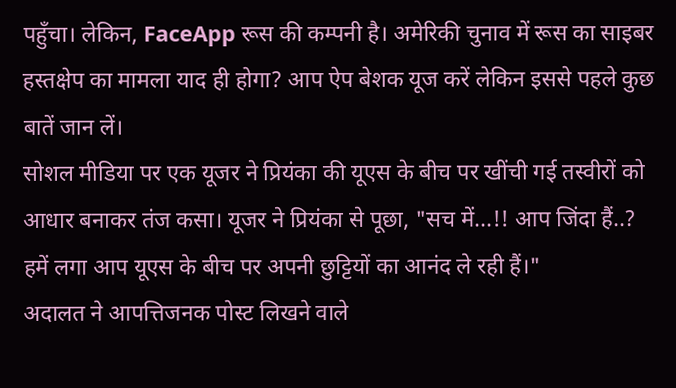पहुँचा। लेकिन, FaceApp रूस की कम्पनी है। अमेरिकी चुनाव में रूस का साइबर हस्तक्षेप का मामला याद ही होगा? आप ऐप बेशक यूज करें लेकिन इससे पहले कुछ बातें जान लें।
सोशल मीडिया पर एक यूजर ने प्रियंका की यूएस के बीच पर खींची गई तस्वीरों को आधार बनाकर तंज कसा। यूजर ने प्रियंका से पूछा, "सच में...!! आप जिंदा हैं..? हमें लगा आप यूएस के बीच पर अपनी छुट्टियों का आनंद ले रही हैं।"
अदालत ने आपत्तिजनक पोस्ट लिखने वाले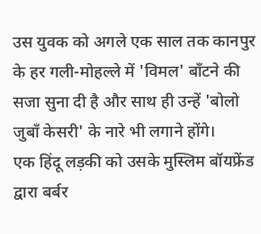उस युवक को अगले एक साल तक कानपुर के हर गली-मोहल्ले में 'विमल' बाँटने की सजा सुना दी है और साथ ही उन्हें 'बोलो जुबाँ केसरी' के नारे भी लगाने होंगे।
एक हिंदू लड़की को उसके मुस्लिम बॉयफ्रेंड द्वारा बर्बर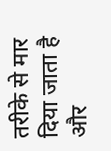तरीके से मार दिया जाता है और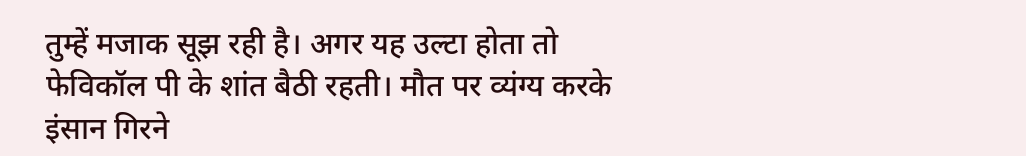तुम्हें मजाक सूझ रही है। अगर यह उल्टा होता तो फेविकॉल पी के शांत बैठी रहती। मौत पर व्यंग्य करके इंसान गिरने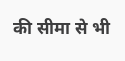की सीमा से भी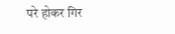परे होकर गिर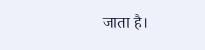जाता है।